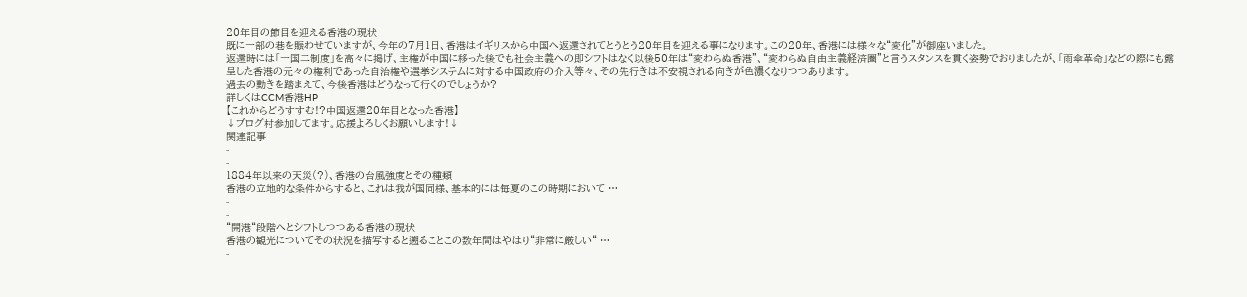20年目の節目を迎える香港の現状
既に一部の巷を賑わせていますが、今年の7月1日、香港はイギリスから中国へ返還されてとうとう20年目を迎える事になります。この20年、香港には様々な“変化”が御座いました。
返還時には「一国二制度」を高々に掲げ、主権が中国に移った後でも社会主義への即シフトはなく以後50年は“変わらぬ香港”、“変わらぬ自由主義経済圏”と言うスタンスを貫く姿勢でおりましたが、「雨傘革命」などの際にも露呈した香港の元々の権利であった自治権や選挙システムに対する中国政府の介入等々、その先行きは不安視される向きが色濃くなりつつあります。
過去の動きを踏まえて、今後香港はどうなって行くのでしょうか?
詳しくはCCM香港HP
【これからどうすすむ!?中国返還20年目となった香港】
↓ブログ村参加してます。応援よろしくお願いします!↓
関連記事
-
-
1884年以来の天災(?)、香港の台風強度とその種類
香港の立地的な条件からすると、これは我が国同様、基本的には毎夏のこの時期において …
-
-
“開港“段階へとシフトしつつある香港の現状
香港の観光についてその状況を描写すると遡ることこの数年間はやはり“非常に厳しい“ …
-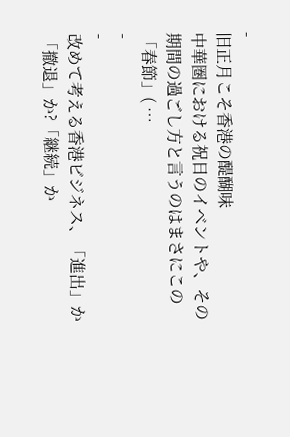-
旧正月こそ香港の醍醐味
中華圏における祝日のイベントや、その期間の過ごし方と言うのはまさにこの「春節」( …
-
-
改めて考える香港ビジネス、「進出」か「撤退」か?「継続」か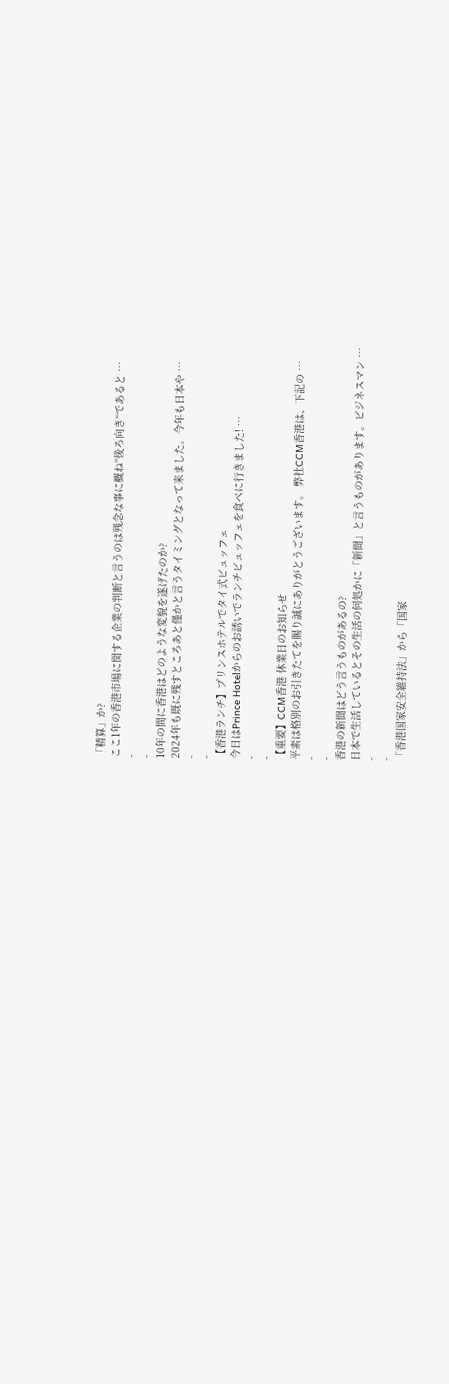「精算」か?
ここ1年の香港市場に関する企業の判断と言うのは残念な事に概ね“後ろ向き“であると …
-
-
10年の間に香港はどのような変貌を遂げたのか?
2024年も既に残すところあと僅かと言うタイミングとなって来ました。今年も日本や …
-
-
【香港ランチ】プリンスホテルでタイ式ビュッフェ
今日はPrince Hotelからのお誘いでランチビュッフェを食べに行きました! …
-
-
【重要】CCM香港 休業日のお知らせ
平素は格別のお引きたてを賜り誠にありがとうございます。 弊社CCM香港は、下記の …
-
-
香港の新聞はどう言うものがあるの?
日本で生活しているとその生活の何処かに「新聞」と言うものがあります。ビジネスマン …
-
-
「香港国家安全維持法」から「国家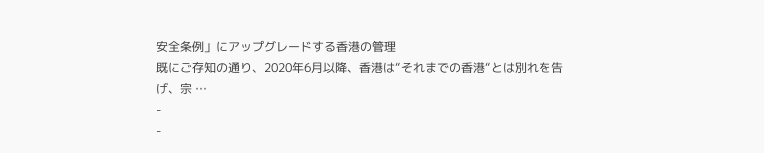安全条例」にアップグレードする香港の管理
既にご存知の通り、2020年6月以降、香港は“それまでの香港“とは別れを告げ、宗 …
-
-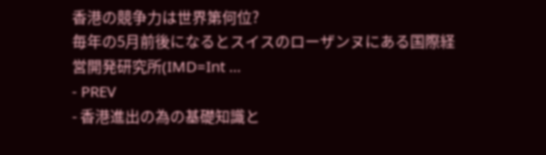香港の競争力は世界第何位?
毎年の5月前後になるとスイスのローザンヌにある国際経営開発研究所(IMD=Int …
- PREV
- 香港進出の為の基礎知識と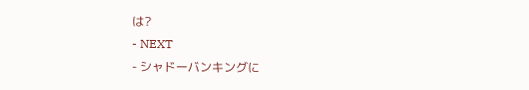は?
- NEXT
- シャドーバンキングに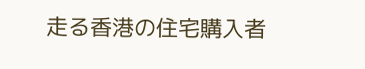走る香港の住宅購入者